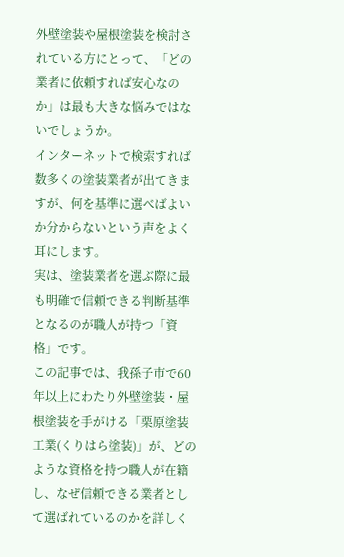外壁塗装や屋根塗装を検討されている方にとって、「どの業者に依頼すれば安心なのか」は最も大きな悩みではないでしょうか。
インターネットで検索すれば数多くの塗装業者が出てきますが、何を基準に選べばよいか分からないという声をよく耳にします。
実は、塗装業者を選ぶ際に最も明確で信頼できる判断基準となるのが職人が持つ「資格」です。
この記事では、我孫子市で60年以上にわたり外壁塗装・屋根塗装を手がける「栗原塗装工業(くりはら塗装)」が、どのような資格を持つ職人が在籍し、なぜ信頼できる業者として選ばれているのかを詳しく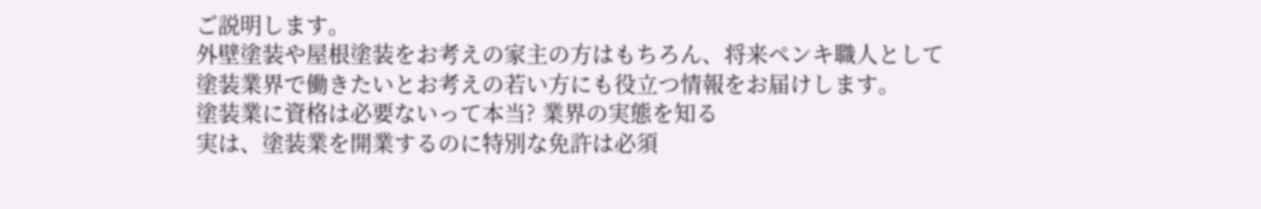ご説明します。
外壁塗装や屋根塗装をお考えの家主の方はもちろん、将来ペンキ職人として塗装業界で働きたいとお考えの若い方にも役立つ情報をお届けします。
塗装業に資格は必要ないって本当? 業界の実態を知る
実は、塗装業を開業するのに特別な免許は必須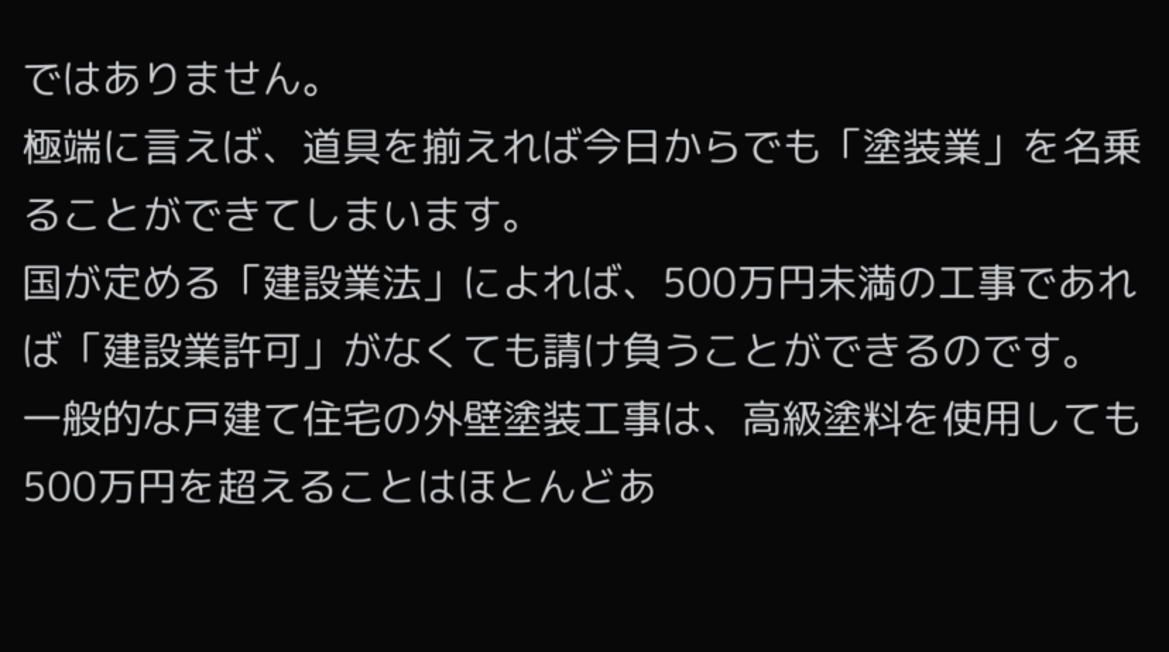ではありません。
極端に言えば、道具を揃えれば今日からでも「塗装業」を名乗ることができてしまいます。
国が定める「建設業法」によれば、500万円未満の工事であれば「建設業許可」がなくても請け負うことができるのです。
一般的な戸建て住宅の外壁塗装工事は、高級塗料を使用しても500万円を超えることはほとんどあ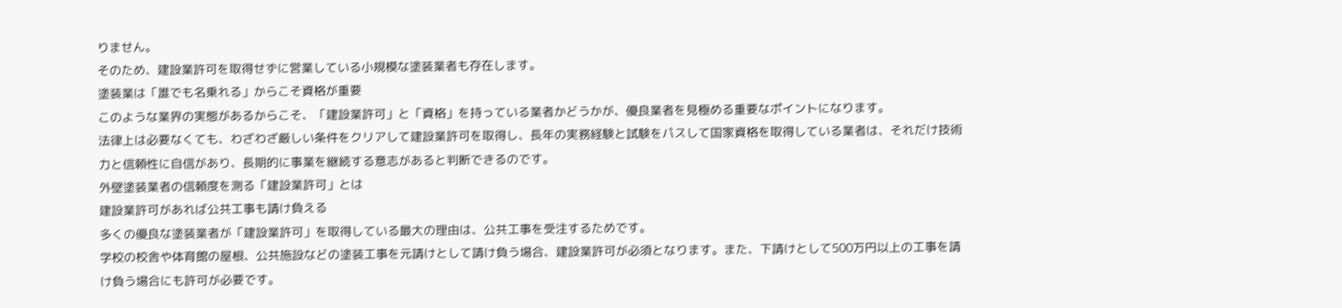りません。
そのため、建設業許可を取得せずに営業している小規模な塗装業者も存在します。
塗装業は「誰でも名乗れる」からこそ資格が重要
このような業界の実態があるからこそ、「建設業許可」と「資格」を持っている業者かどうかが、優良業者を見極める重要なポイントになります。
法律上は必要なくても、わざわざ厳しい条件をクリアして建設業許可を取得し、長年の実務経験と試験をパスして国家資格を取得している業者は、それだけ技術力と信頼性に自信があり、長期的に事業を継続する意志があると判断できるのです。
外壁塗装業者の信頼度を測る「建設業許可」とは
建設業許可があれば公共工事も請け負える
多くの優良な塗装業者が「建設業許可」を取得している最大の理由は、公共工事を受注するためです。
学校の校舎や体育館の屋根、公共施設などの塗装工事を元請けとして請け負う場合、建設業許可が必須となります。また、下請けとして500万円以上の工事を請け負う場合にも許可が必要です。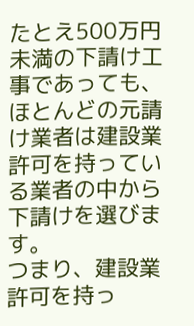たとえ500万円未満の下請け工事であっても、ほとんどの元請け業者は建設業許可を持っている業者の中から下請けを選びます。
つまり、建設業許可を持っ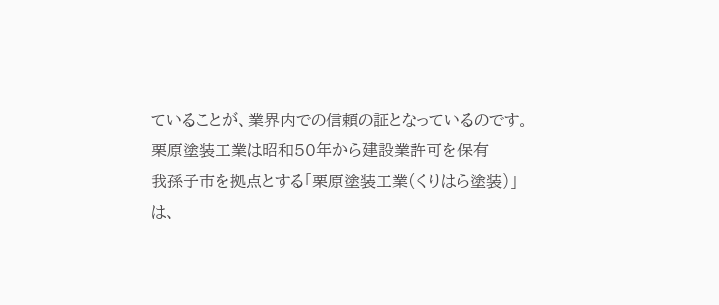ていることが、業界内での信頼の証となっているのです。
栗原塗装工業は昭和50年から建設業許可を保有
我孫子市を拠点とする「栗原塗装工業(くりはら塗装)」は、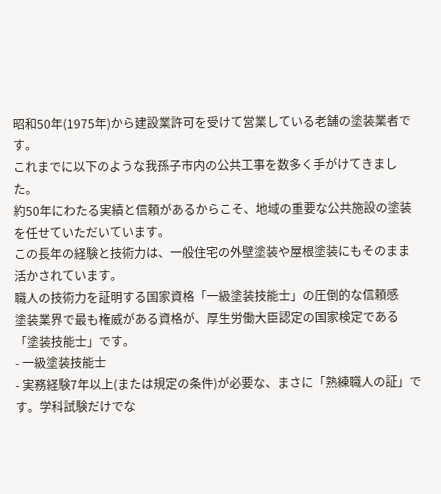昭和50年(1975年)から建設業許可を受けて営業している老舗の塗装業者です。
これまでに以下のような我孫子市内の公共工事を数多く手がけてきました。
約50年にわたる実績と信頼があるからこそ、地域の重要な公共施設の塗装を任せていただいています。
この長年の経験と技術力は、一般住宅の外壁塗装や屋根塗装にもそのまま活かされています。
職人の技術力を証明する国家資格「一級塗装技能士」の圧倒的な信頼感
塗装業界で最も権威がある資格が、厚生労働大臣認定の国家検定である「塗装技能士」です。
- 一級塗装技能士
- 実務経験7年以上(または規定の条件)が必要な、まさに「熟練職人の証」です。学科試験だけでな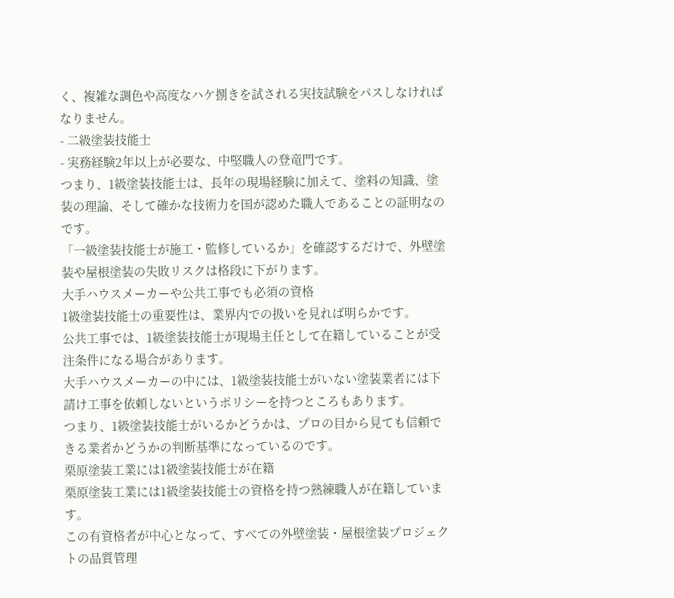く、複雑な調色や高度なハケ捌きを試される実技試験をパスしなければなりません。
- 二級塗装技能士
- 実務経験2年以上が必要な、中堅職人の登竜門です。
つまり、1級塗装技能士は、長年の現場経験に加えて、塗料の知識、塗装の理論、そして確かな技術力を国が認めた職人であることの証明なのです。
「一級塗装技能士が施工・監修しているか」を確認するだけで、外壁塗装や屋根塗装の失敗リスクは格段に下がります。
大手ハウスメーカーや公共工事でも必須の資格
1級塗装技能士の重要性は、業界内での扱いを見れば明らかです。
公共工事では、1級塗装技能士が現場主任として在籍していることが受注条件になる場合があります。
大手ハウスメーカーの中には、1級塗装技能士がいない塗装業者には下請け工事を依頼しないというポリシーを持つところもあります。
つまり、1級塗装技能士がいるかどうかは、プロの目から見ても信頼できる業者かどうかの判断基準になっているのです。
栗原塗装工業には1級塗装技能士が在籍
栗原塗装工業には1級塗装技能士の資格を持つ熟練職人が在籍しています。
この有資格者が中心となって、すべての外壁塗装・屋根塗装プロジェクトの品質管理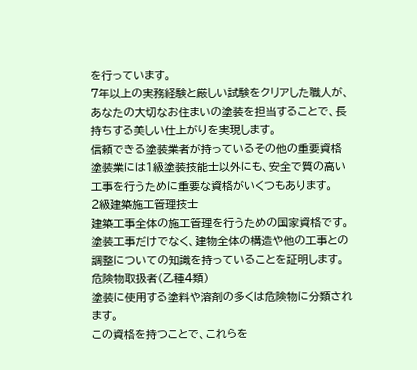を行っています。
7年以上の実務経験と厳しい試験をクリアした職人が、あなたの大切なお住まいの塗装を担当することで、長持ちする美しい仕上がりを実現します。
信頼できる塗装業者が持っているその他の重要資格
塗装業には1級塗装技能士以外にも、安全で質の高い工事を行うために重要な資格がいくつもあります。
2級建築施工管理技士
建築工事全体の施工管理を行うための国家資格です。
塗装工事だけでなく、建物全体の構造や他の工事との調整についての知識を持っていることを証明します。
危険物取扱者(乙種4類)
塗装に使用する塗料や溶剤の多くは危険物に分類されます。
この資格を持つことで、これらを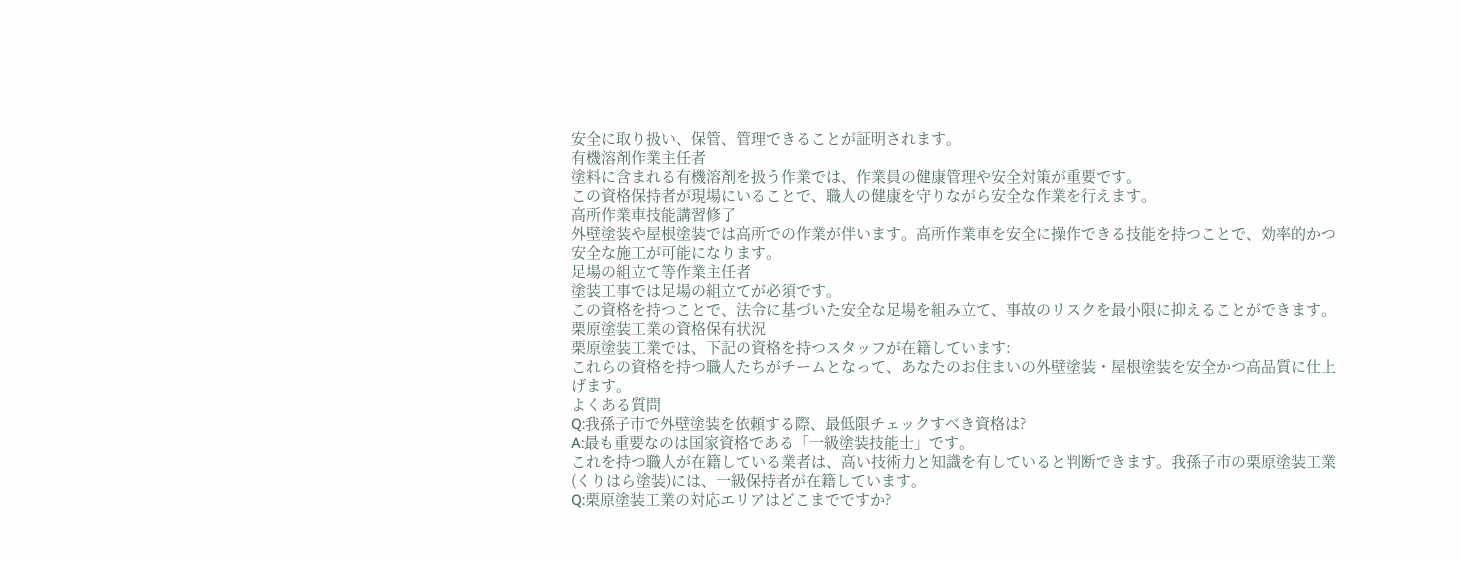安全に取り扱い、保管、管理できることが証明されます。
有機溶剤作業主任者
塗料に含まれる有機溶剤を扱う作業では、作業員の健康管理や安全対策が重要です。
この資格保持者が現場にいることで、職人の健康を守りながら安全な作業を行えます。
高所作業車技能講習修了
外壁塗装や屋根塗装では高所での作業が伴います。高所作業車を安全に操作できる技能を持つことで、効率的かつ安全な施工が可能になります。
足場の組立て等作業主任者
塗装工事では足場の組立てが必須です。
この資格を持つことで、法令に基づいた安全な足場を組み立て、事故のリスクを最小限に抑えることができます。
栗原塗装工業の資格保有状況
栗原塗装工業では、下記の資格を持つスタッフが在籍しています:
これらの資格を持つ職人たちがチームとなって、あなたのお住まいの外壁塗装・屋根塗装を安全かつ高品質に仕上げます。
よくある質問
Q:我孫子市で外壁塗装を依頼する際、最低限チェックすべき資格は?
A:最も重要なのは国家資格である「一級塗装技能士」です。
これを持つ職人が在籍している業者は、高い技術力と知識を有していると判断できます。我孫子市の栗原塗装工業(くりはら塗装)には、一級保持者が在籍しています。
Q:栗原塗装工業の対応エリアはどこまでですか?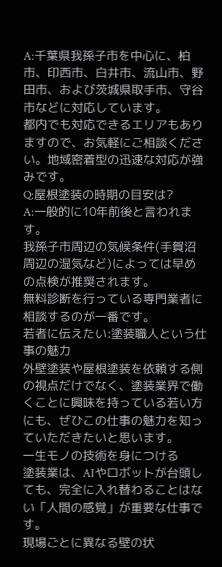A:千葉県我孫子市を中心に、柏市、印西市、白井市、流山市、野田市、および茨城県取手市、守谷市などに対応しています。
都内でも対応できるエリアもありますので、お気軽にご相談ください。地域密着型の迅速な対応が強みです。
Q:屋根塗装の時期の目安は?
A:一般的に10年前後と言われます。
我孫子市周辺の気候条件(手賀沼周辺の湿気など)によっては早めの点検が推奨されます。
無料診断を行っている専門業者に相談するのが一番です。
若者に伝えたい:塗装職人という仕事の魅力
外壁塗装や屋根塗装を依頼する側の視点だけでなく、塗装業界で働くことに興味を持っている若い方にも、ぜひこの仕事の魅力を知っていただきたいと思います。
一生モノの技術を身につける
塗装業は、AIやロボットが台頭しても、完全に入れ替わることはない「人間の感覚」が重要な仕事です。
現場ごとに異なる壁の状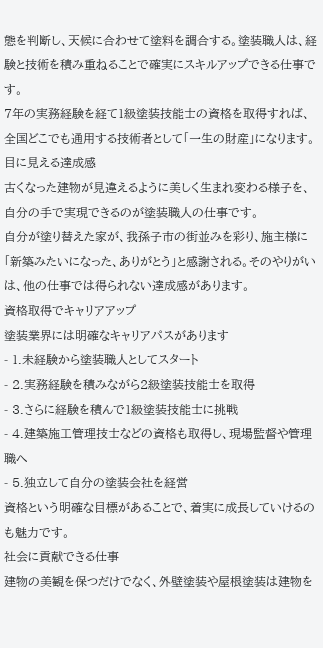態を判断し、天候に合わせて塗料を調合する。塗装職人は、経験と技術を積み重ねることで確実にスキルアップできる仕事です。
7年の実務経験を経て1級塗装技能士の資格を取得すれば、全国どこでも通用する技術者として「一生の財産」になります。
目に見える達成感
古くなった建物が見違えるように美しく生まれ変わる様子を、自分の手で実現できるのが塗装職人の仕事です。
自分が塗り替えた家が、我孫子市の街並みを彩り、施主様に「新築みたいになった、ありがとう」と感謝される。そのやりがいは、他の仕事では得られない達成感があります。
資格取得でキャリアアップ
塗装業界には明確なキャリアパスがあります
- 1.未経験から塗装職人としてスタート
- 2.実務経験を積みながら2級塗装技能士を取得
- 3.さらに経験を積んで1級塗装技能士に挑戦
- 4.建築施工管理技士などの資格も取得し、現場監督や管理職へ
- 5.独立して自分の塗装会社を経営
資格という明確な目標があることで、着実に成長していけるのも魅力です。
社会に貢献できる仕事
建物の美観を保つだけでなく、外壁塗装や屋根塗装は建物を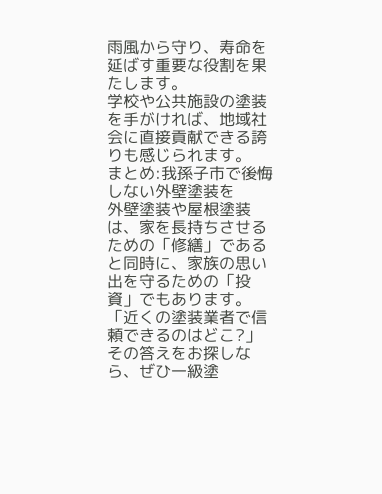雨風から守り、寿命を延ばす重要な役割を果たします。
学校や公共施設の塗装を手がければ、地域社会に直接貢献できる誇りも感じられます。
まとめ:我孫子市で後悔しない外壁塗装を
外壁塗装や屋根塗装は、家を長持ちさせるための「修繕」であると同時に、家族の思い出を守るための「投資」でもあります。
「近くの塗装業者で信頼できるのはどこ?」
その答えをお探しなら、ぜひ一級塗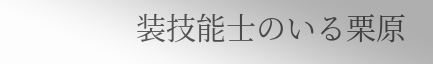装技能士のいる栗原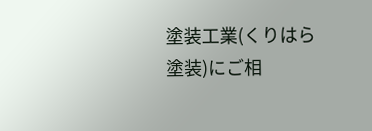塗装工業(くりはら塗装)にご相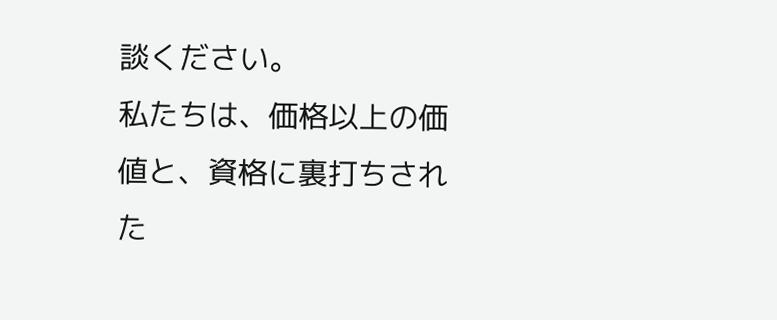談ください。
私たちは、価格以上の価値と、資格に裏打ちされた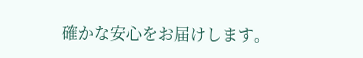確かな安心をお届けします。